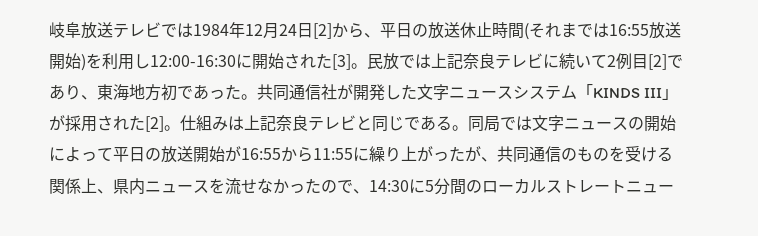岐阜放送テレビでは1984年12月24日[2]から、平日の放送休止時間(それまでは16:55放送開始)を利用し12:00-16:30に開始された[3]。民放では上記奈良テレビに続いて2例目[2]であり、東海地方初であった。共同通信社が開発した文字ニュースシステム「KINDS III」が採用された[2]。仕組みは上記奈良テレビと同じである。同局では文字ニュースの開始によって平日の放送開始が16:55から11:55に繰り上がったが、共同通信のものを受ける関係上、県内ニュースを流せなかったので、14:30に5分間のローカルストレートニュー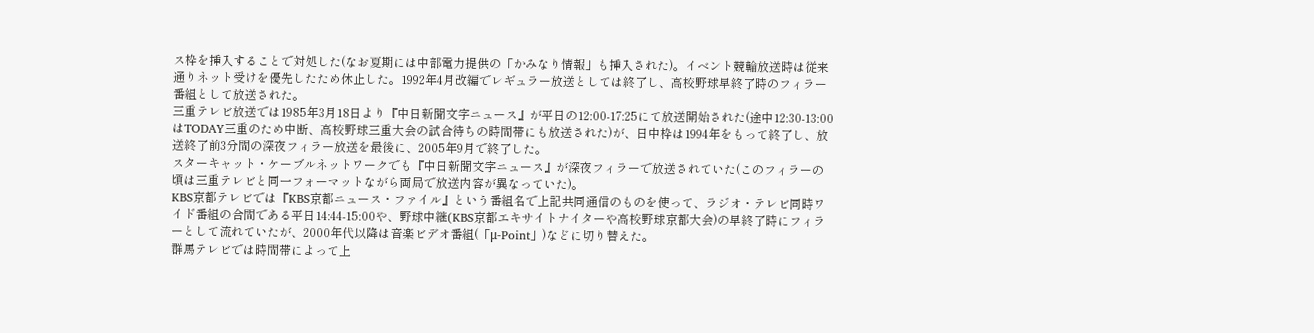ス枠を挿入することで対処した(なお夏期には中部電力提供の「かみなり情報」も挿入された)。イベント競輪放送時は従来通りネット受けを優先したため休止した。1992年4月改編でレギュラー放送としては終了し、高校野球早終了時のフィラー番組として放送された。
三重テレビ放送では1985年3月18日より『中日新聞文字ニュース』が平日の12:00-17:25にて放送開始された(途中12:30-13:00はTODAY三重のため中断、高校野球三重大会の試合待ちの時間帯にも放送された)が、日中枠は1994年をもって終了し、放送終了前3分間の深夜フィラー放送を最後に、2005年9月で終了した。
スターキャット・ケーブルネットワークでも『中日新聞文字ニュース』が深夜フィラーで放送されていた(このフィラーの頃は三重テレビと同一フォーマットながら両局で放送内容が異なっていた)。
KBS京都テレビでは『KBS京都ニュース・ファイル』という番組名で上記共同通信のものを使って、ラジオ・テレビ同時ワイド番組の合間である平日14:44-15:00や、野球中継(KBS京都エキサイトナイターや高校野球京都大会)の早終了時にフィラーとして流れていたが、2000年代以降は音楽ビデオ番組(「μ-Point」)などに切り替えた。
群馬テレビでは時間帯によって上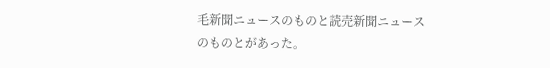毛新聞ニュースのものと読売新聞ニュースのものとがあった。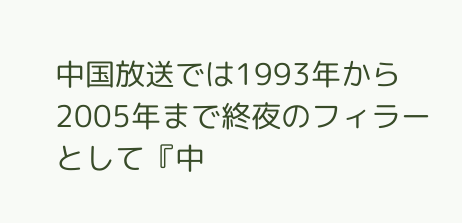中国放送では1993年から2005年まで終夜のフィラーとして『中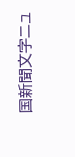国新聞文字ニュ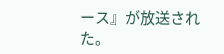ース』が放送された。